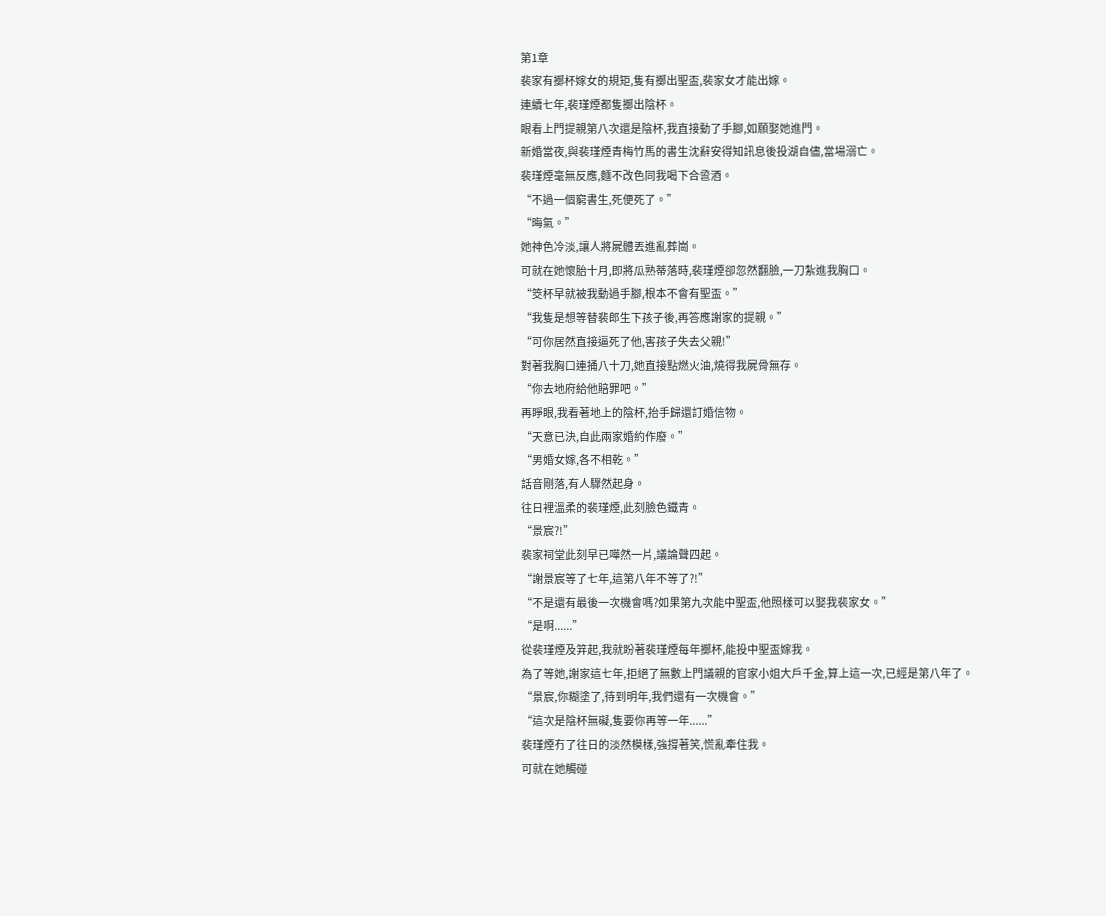第1章
裴家有擲杯嫁女的規矩,隻有擲出聖盃,裴家女才能出嫁。
連續七年,裴瑾煙都隻擲出陰杯。
眼看上門提親第八次還是陰杯,我直接動了手腳,如願娶她進門。
新婚當夜,與裴瑾煙青梅竹馬的書生沈辭安得知訊息後投湖自儘,當場溺亡。
裴瑾煙毫無反應,麵不改色同我喝下合巹酒。
“不過一個窮書生,死便死了。”
“晦氣。”
她神色冷淡,讓人將屍體丟進亂葬崗。
可就在她懷胎十月,即將瓜熟蒂落時,裴瑾煙卻忽然翻臉,一刀紮進我胸口。
“筊杯早就被我動過手腳,根本不會有聖盃。”
“我隻是想等替裴郎生下孩子後,再答應謝家的提親。”
“可你居然直接逼死了他,害孩子失去父親!”
對著我胸口連捅八十刀,她直接點燃火油,燒得我屍骨無存。
“你去地府給他賠罪吧。”
再睜眼,我看著地上的陰杯,抬手歸還訂婚信物。
“天意已決,自此兩家婚約作廢。”
“男婚女嫁,各不相乾。”
話音剛落,有人驟然起身。
往日裡溫柔的裴瑾煙,此刻臉色鐵青。
“景宸?!”
裴家祠堂此刻早已嘩然一片,議論聲四起。
“謝景宸等了七年,這第八年不等了?!”
“不是還有最後一次機會嗎?如果第九次能中聖盃,他照樣可以娶我裴家女。”
“是啊......”
從裴瑾煙及笄起,我就盼著裴瑾煙每年擲杯,能投中聖盃嫁我。
為了等她,謝家這七年,拒絕了無數上門議親的官家小姐大戶千金,算上這一次,已經是第八年了。
“景宸,你糊塗了,待到明年,我們還有一次機會。”
“這次是陰杯無礙,隻要你再等一年......”
裴瑾煙冇了往日的淡然模樣,強撐著笑,慌亂牽住我。
可就在她觸碰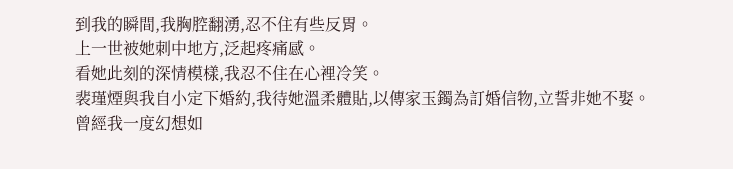到我的瞬間,我胸腔翻湧,忍不住有些反胃。
上一世被她刺中地方,泛起疼痛感。
看她此刻的深情模樣,我忍不住在心裡冷笑。
裴瑾煙與我自小定下婚約,我待她溫柔體貼,以傳家玉鐲為訂婚信物,立誓非她不娶。
曾經我一度幻想如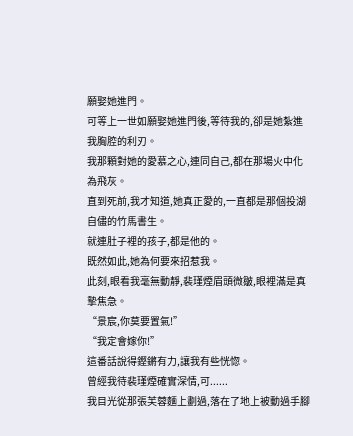願娶她進門。
可等上一世如願娶她進門後,等待我的,卻是她紮進我胸腔的利刃。
我那顆對她的愛慕之心,連同自己,都在那場火中化為飛灰。
直到死前,我才知道,她真正愛的,一直都是那個投湖自儘的竹馬書生。
就連肚子裡的孩子,都是他的。
既然如此,她為何要來招惹我。
此刻,眼看我毫無動靜,裴瑾煙眉頭微皺,眼裡滿是真摯焦急。
“景宸,你莫要置氣!”
“我定會嫁你!”
這番話說得鏗鏘有力,讓我有些恍惚。
曾經我待裴瑾煙確實深情,可......
我目光從那張芙蓉麵上劃過,落在了地上被動過手腳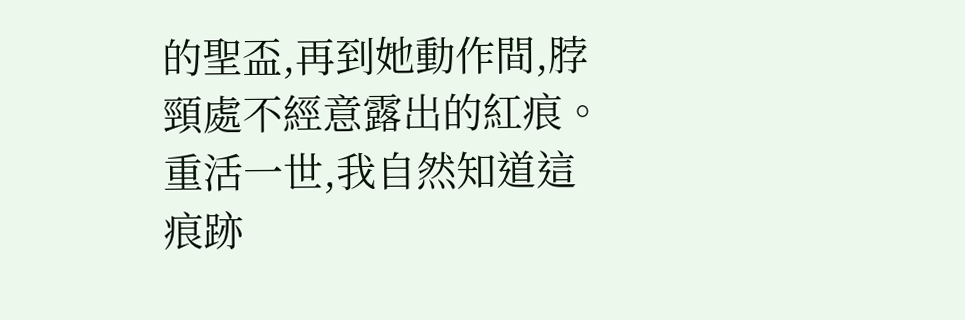的聖盃,再到她動作間,脖頸處不經意露出的紅痕。
重活一世,我自然知道這痕跡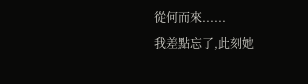從何而來......
我差點忘了,此刻她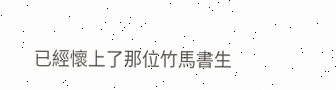已經懷上了那位竹馬書生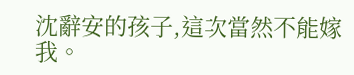沈辭安的孩子,這次當然不能嫁我。